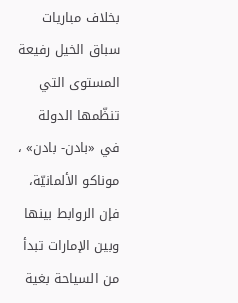بخلاف مباريات سباق الخيل رفيعة المستوى التي تنظّمها الدولة في «بادن- بادن» ، موناكو الألمانيّة، فإن الروابط بينها وبين الإمارات تبدأ من السياحة بغية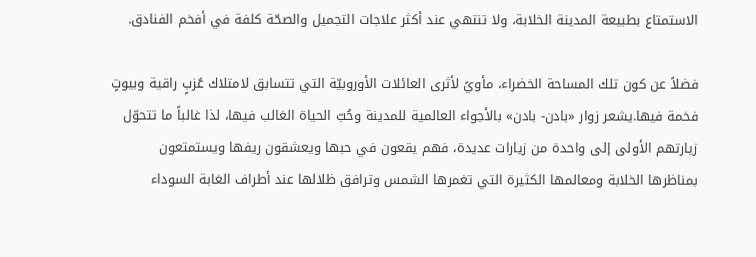الاستمتاع بطبيعة المدينة الخلابة، ولا تنتهي عند أكثر علاجات التجميل والصحّة كلفة في أفخم الفنادق.

فضلاً عن كون تلك المساحة الخضراء، مأويً لأثرى العائلات الأوروبيّة التي تتسابق لامتلاك عُزبٍ راقية وبيوتٍ فخمة فيها.يشعر زوار «بادن- بادن» بالأجواء العالمية للمدينة وحُبّ الحياة الغالب فيها، لذا غالباً ما تتحوّل زيارتهم الأولى إلى واحدة من زيارات عديدة، فهم يقعون في حبها ويعشقون ريفها ويستمتعون بمناظرها الخلابة ومعالمها الكثيرة التي تغمرها الشمس وترافق ظلالها عند أطراف الغابة السوداء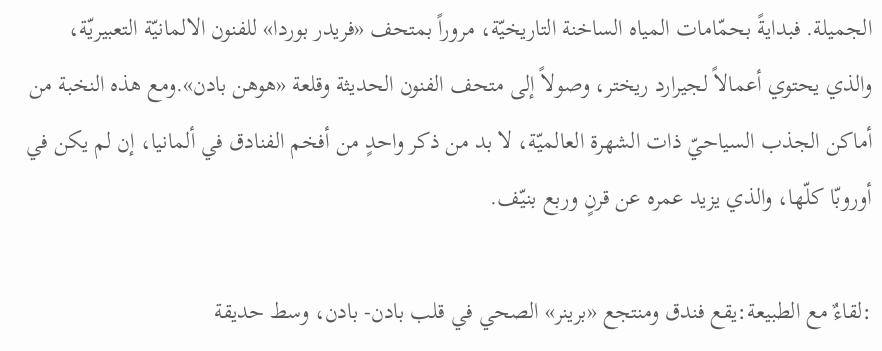الجميلة. فبدايةً بحمّامات المياه الساخنة التاريخيّة، مروراً بمتحف «فريدر بوردا» للفنون الالمانيّة التعبيريّة، والذي يحتوي أعمالاً لجيرارد ريختر، وصولاً إلى متحف الفنون الحديثة وقلعة «هوهن بادن».ومع هذه النخبة من أماكن الجذب السياحيّ ذات الشهرة العالميّة، لا بد من ذكر واحدٍ من أفخم الفنادق في ألمانيا، إن لم يكن في أوروبّا كلّها، والذي يزيد عمره عن قرنٍ وربع بنيّف.

:لقاءٌ مع الطبيعة:يقع فندق ومنتجع «برينر» الصحي في قلب بادن- بادن، وسط حديقة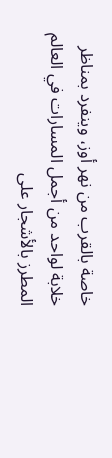خاصة بالقرب من نهر أوز، وينفرد بمناظر خلابة لواحد من أجمل المسارات في العالم المطرز بالأشجار على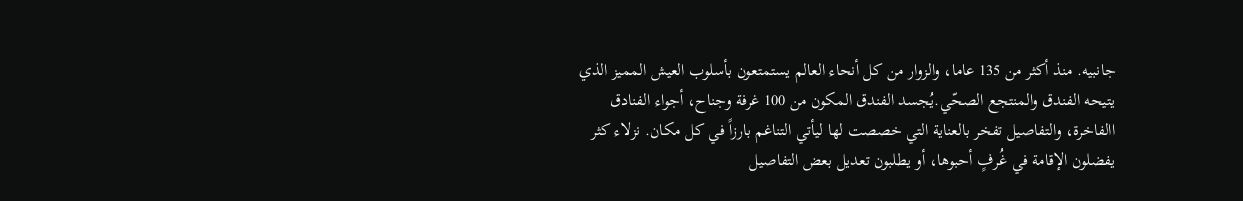جانبيه. منذ أكثر من 135 عاما، والزوار من كل أنحاء العالم يستمتعون بأسلوب العيش المميز الذي يتيحه الفندق والمنتجع الصحّي.يُجسد الفندق المكون من 100 غرفة وجناح، أجواء الفنادق االفاخرة، والتفاصيل تفخر بالعناية التي خصصت لها ليأتي التناغم بارزاً في كل مكان. نزلاء كثر يفضلون الإقامة في غُرفٍ أحبوها، أو يطلبون تعديل بعض التفاصيل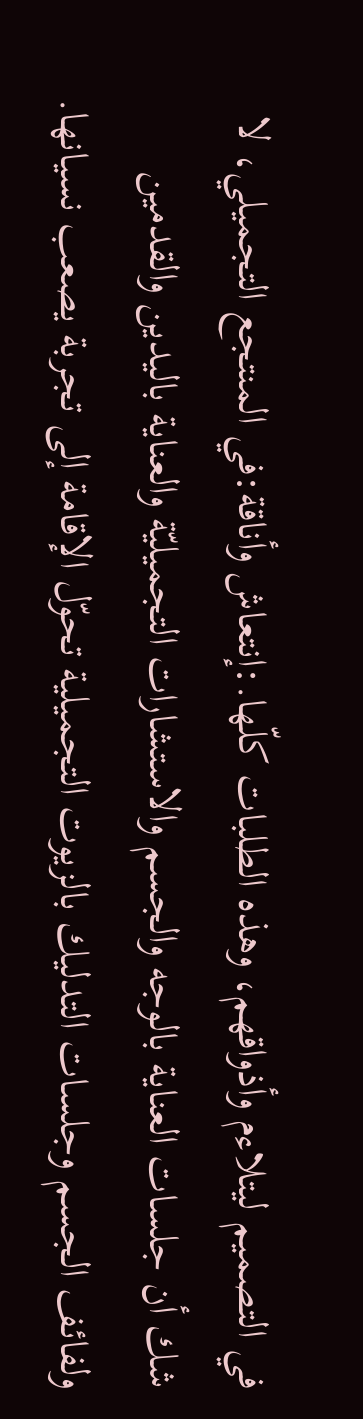في التصميم ليتلاءم وأذواقهم، وهذه الطلبات كلّها.:إنتعاش وأناقة:في المنتجع التجميلي، لا شك أن جلسات العناية بالوجه والجسم والاستشارات التجميليّة والعناية باليدين والقدمين ولفائف الجسم وجلسات التدليك بالزيوت التجميلية تحوّل الإقامة إلى تجربة يصعب نسيانها.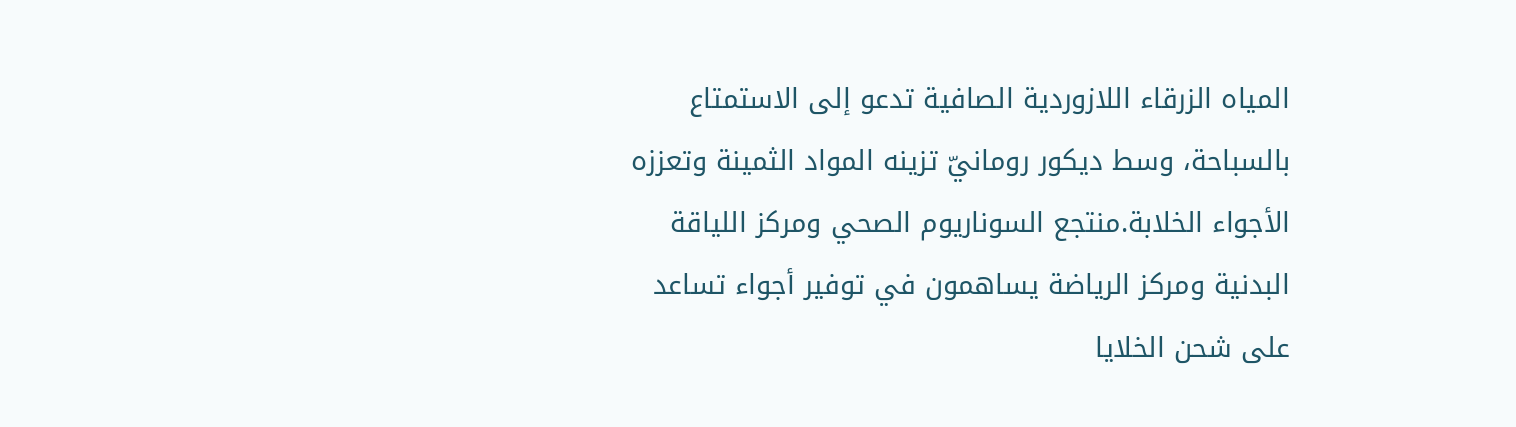المياه الزرقاء اللازوردية الصافية تدعو إلى الاستمتاع بالسباحة، وسط ديكور رومانيّ تزينه المواد الثمينة وتعززه الأجواء الخلابة.منتجع السوناريوم الصحي ومركز اللياقة البدنية ومركز الرياضة يساهمون في توفير أجواء تساعد على شحن الخلايا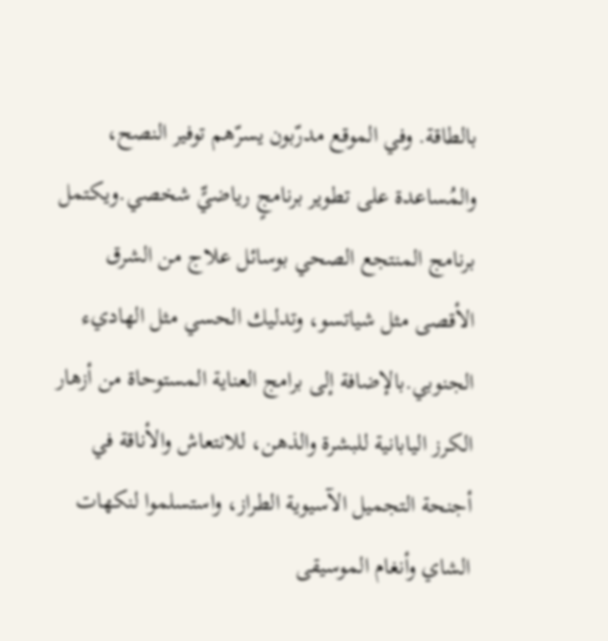بالطاقة. وفي الموقع مدرّبون يسرّهم توفير النصح، والمُساعدة على تطوير برنامجٍ رياضيٍّ شخصي.ويكتمل برنامج المنتجع الصحي بوسائل علاج من الشرق الأقصى مثل شياتسو، وتدليك الحسي مثل الهاديء الجنوبي.بالإضافة إلى برامج العناية المستوحاة من أزهار الكرز اليابانية للبشرة والذهن، للانتعاش والأناقة في أجنحة التجميل الآسيوية الطراز، واستسلموا لنكهات الشاي وأنغام الموسيقى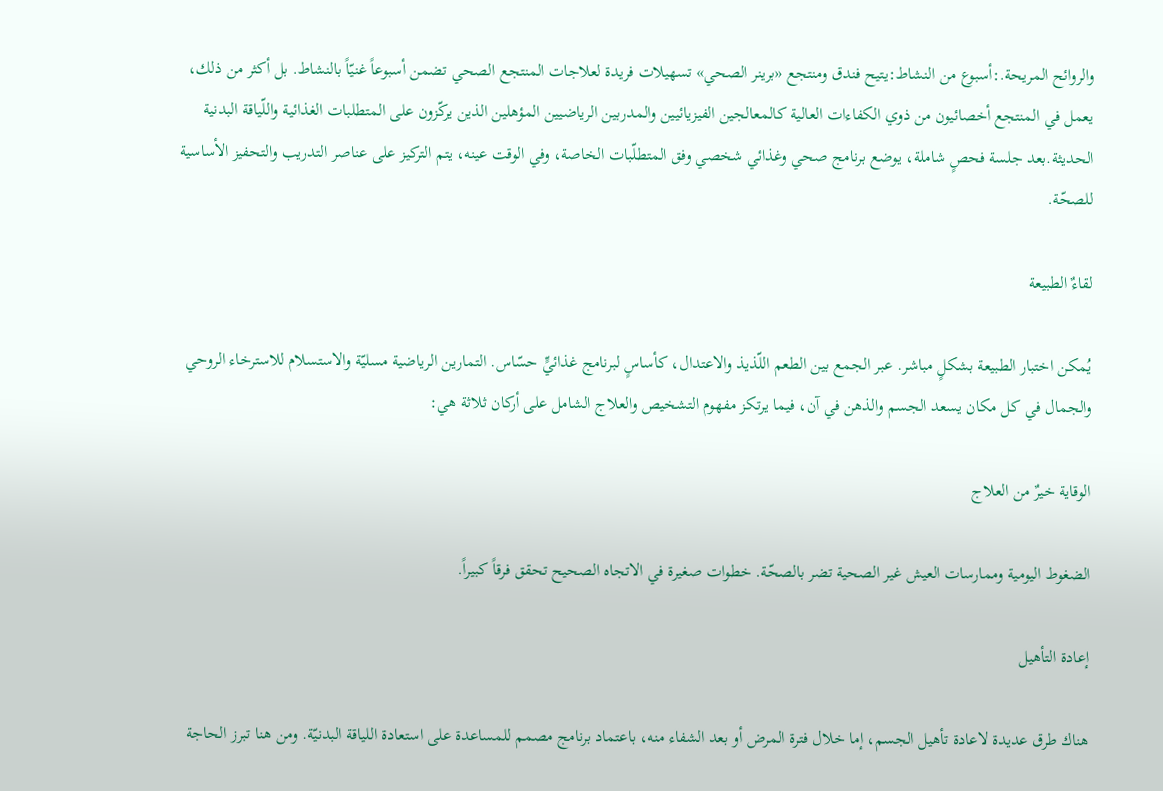والروائح المريحة.:أسبوع من النشاط:يتيح فندق ومنتجع «برينر الصحي» تسهيلات فريدة لعلاجات المنتجع الصحي تضمن أسبوعاً غنيّاً بالنشاط. بل أكثر من ذلك، يعمل في المنتجع أخصائيون من ذوي الكفاءات العالية كالمعالجين الفيزيائيين والمدربين الرياضيين المؤهلين الذين يركّزون على المتطلبات الغذائية واللّياقة البدنية الحديثة.بعد جلسة فحصٍ شاملة، يوضع برنامج صحي وغذائي شخصي وفق المتطلّبات الخاصة، وفي الوقت عينه، يتم التركيز على عناصر التدريب والتحفيز الأساسية للصحّة.

لقاءٌ الطبيعة

يُمكن اختبار الطبيعة بشكلٍ مباشر. عبر الجمع بين الطعم اللّذيذ والاعتدال، كأساسٍ لبرنامج غذائيٍّ حسّاس. التمارين الرياضية مسليّة والاستسلام للاسترخاء الروحي والجمال في كل مكان يسعد الجسم والذهن في آن، فيما يرتكز مفهوم التشخيص والعلاج الشامل على أركان ثلاثة هي:

الوقاية خيرٌ من العلاج

الضغوط اليومية وممارسات العيش غير الصحية تضر بالصحّة. خطوات صغيرة في الاتجاه الصحيح تحقق فرقاً كبيراً.

إعادة التأهيل

هناك طرق عديدة لاعادة تأهيل الجسم، إما خلال فترة المرض أو بعد الشفاء منه، باعتماد برنامج مصمم للمساعدة على استعادة اللياقة البدنيّة. ومن هنا تبرز الحاجة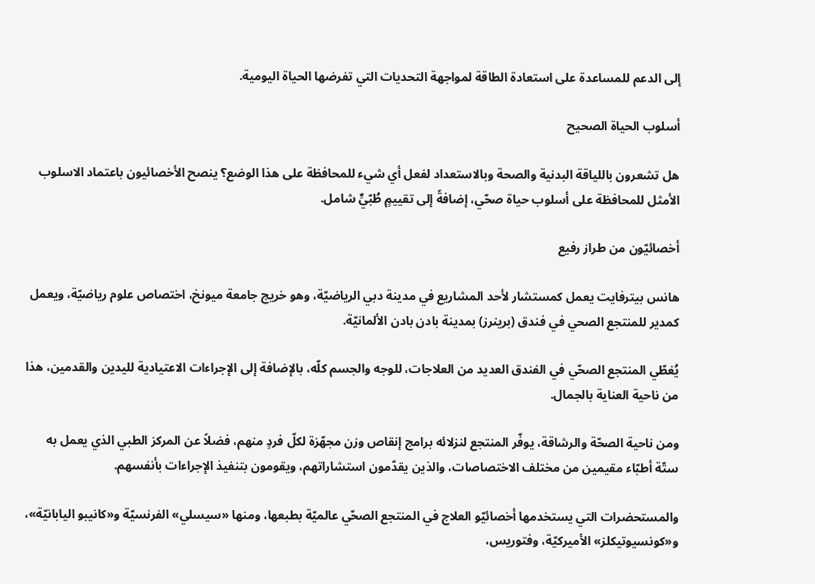إلى الدعم للمساعدة على استعادة الطاقة لمواجهة التحديات التي تفرضها الحياة اليومية.

أسلوب الحياة الصحيح

هل تشعرون باللياقة البدنية والصحة وبالاستعداد لفعل أي شيء للمحافظة على هذا الوضع؟ ينصح الأخصائيون باعتماد الاسلوب الأمثل للمحافظة على أسلوب حياة صحّي، إضافةً إلى تقييمٍ طُبّيٍّ شامل.

أخصائيّون من طراز رفيع

هانس بيترفايت يعمل كمستشار لأحد المشاريع في مدينة دبي الرياضيّة، وهو خريج جامعة ميونخ، اختصاص علوم رياضيّة، ويعمل كمدير للمنتجع الصحي في فندق (برينرز) بمدينة بادن بادن الألمانيّة.

يُغطّي المنتجع الصحّي في الفندق العديد من العلاجات، للوجه والجسم كلّه، بالإضافة إلى الإجراءات الاعتيادية لليدين والقدمين، هذا من ناحية العناية بالجمال.

ومن ناحية الصحّة والرشاقة، يوفّر المنتجع لنزلائه برامج إنقاص وزن مجهّزة لكلّ فردٍ منهم، فضلاً عن المركز الطبي الذي يعمل به ستّة أطبّاء مقيمين من مختلف الاختصاصات، والذين يقدّمون استشاراتهم، ويقومون بتنفيذ الإجراءات بأنفسهم.

والمستحضرات التي يستخدمها أخصائيّو العلاج في المنتجع الصحّي عالميّة بطبعها، ومنها «سيسلي» الفرنسيّة و«كانيبو اليابانيّة»، و«كونسيوتيكلز» الأميركيّة، وفتوريس،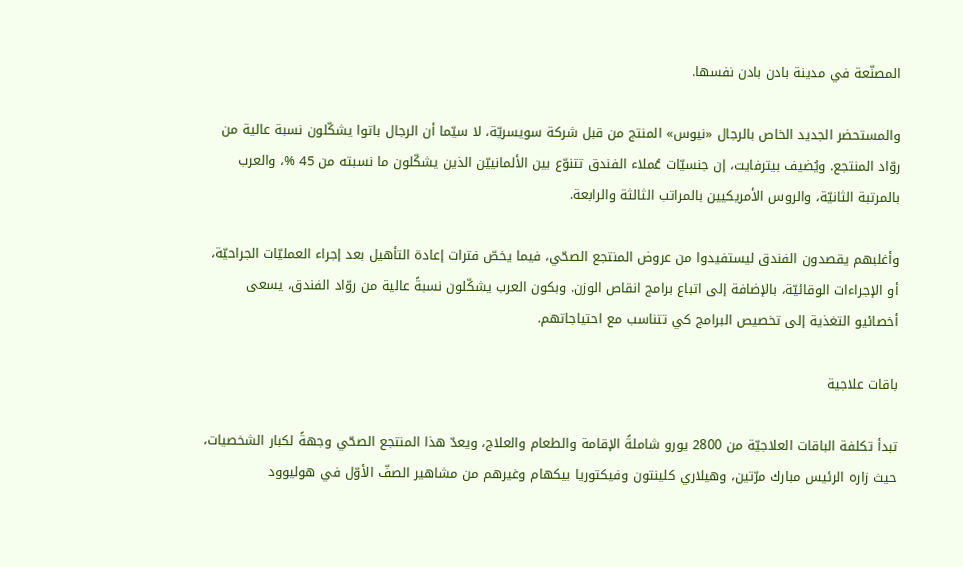المصنّعة في مدينة بادن بادن نفسها.

والمستحضر الجديد الخاص بالرجال «نيوس» المنتج من قبل شركة سويسريّة، لا سيّما أن الرجال باتوا يشكّلون نسبة عالية من روّاد المنتجع. ويُضيف بيترفايت، إن جنسيّات عُملاء الفندق تتنوّع بين الألمانييّن الذين يشكّلون ما نسبته من 45 %، والعرب بالمرتبة الثانيّة، والروس الأمريكيين بالمراتب الثالثة والرابعة.

وأغلبهم يقصدون الفندق ليستفيدوا من عروض المنتجع الصحّي، فيما يخصّ فترات إعادة التأهيل بعد إجراء العمليّات الجراحيّة، أو الإجراءات الوقائيّة، بالإضافة إلى اتباع برامج انقاص الوزن. وبكون العرب يشكّلون نسبةً عالية من روّاد الفندق، يسعى أخصائيو التغذية إلى تخصيص البرامج كي تتناسب مع احتياجاتهم.

باقات علاجية

تبدأ تكلفة الباقات العلاجيّة من 2800 يورو شاملةً الإقامة والطعام والعلاج، ويعدّ هذا المنتجع الصحّي وجهةً لكبار الشخصيات، حيث زاره الرئيس مبارك مرّتين، وهيلاري كلينتون وفيكتوريا بيكهام وغيرهم من مشاهير الصفّ الأوّل في هوليوود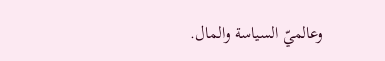وعالميّ السياسة والمال.